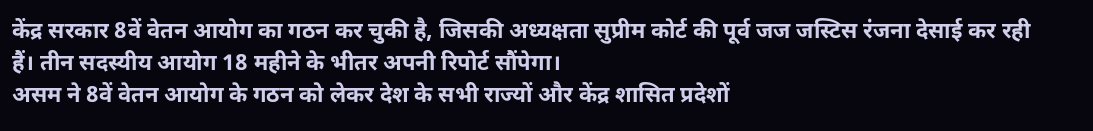केंद्र सरकार 8वें वेतन आयोग का गठन कर चुकी है, जिसकी अध्यक्षता सुप्रीम कोर्ट की पूर्व जज जस्टिस रंजना देसाई कर रही हैं। तीन सदस्यीय आयोग 18 महीने के भीतर अपनी रिपोर्ट सौंपेगा।
असम ने 8वें वेतन आयोग के गठन को लेकर देश के सभी राज्यों और केंद्र शासित प्रदेशों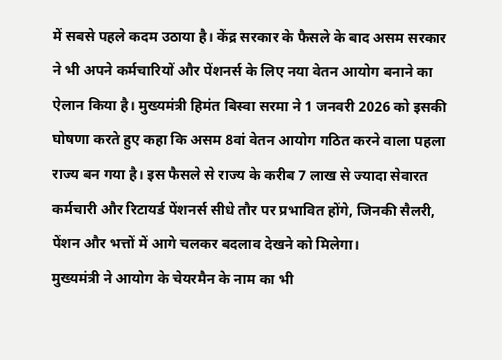में सबसे पहले कदम उठाया है। केंद्र सरकार के फैसले के बाद असम सरकार ने भी अपने कर्मचारियों और पेंशनर्स के लिए नया वेतन आयोग बनाने का ऐलान किया है। मुख्यमंत्री हिमंत बिस्वा सरमा ने 1 जनवरी 2026 को इसकी घोषणा करते हुए कहा कि असम 8वां वेतन आयोग गठित करने वाला पहला राज्य बन गया है। इस फैसले से राज्य के करीब 7 लाख से ज्यादा सेवारत कर्मचारी और रिटायर्ड पेंशनर्स सीधे तौर पर प्रभावित होंगे, जिनकी सैलरी, पेंशन और भत्तों में आगे चलकर बदलाव देखने को मिलेगा।
मुख्यमंत्री ने आयोग के चेयरमैन के नाम का भी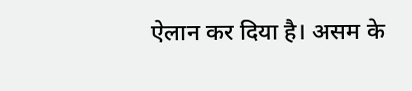ऐलान कर दिया है। असम के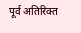पूर्व अतिरिक्त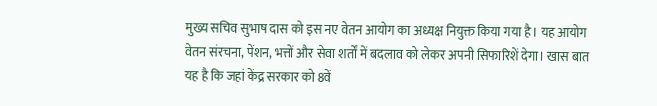मुख्य सचिव सुभाष दास को इस नए वेतन आयोग का अध्यक्ष नियुक्त किया गया है। यह आयोग वेतन संरचना, पेंशन, भत्तों और सेवा शर्तों में बदलाव को लेकर अपनी सिफारिशें देगा। खास बात यह है कि जहां केंद्र सरकार को 8वें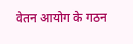वेतन आयोग के गठन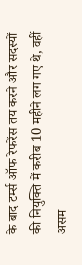के बाद टर्म्स ऑफ रेफरेंस तय करने और सदस्यों की नियुक्ति में करीब 10 महीने लग गए थे, वहीं असम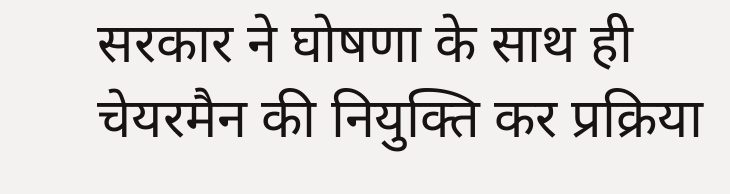सरकार ने घोषणा के साथ ही चेयरमैन की नियुक्ति कर प्रक्रिया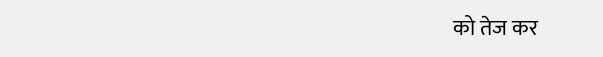को तेज कर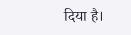दिया है।